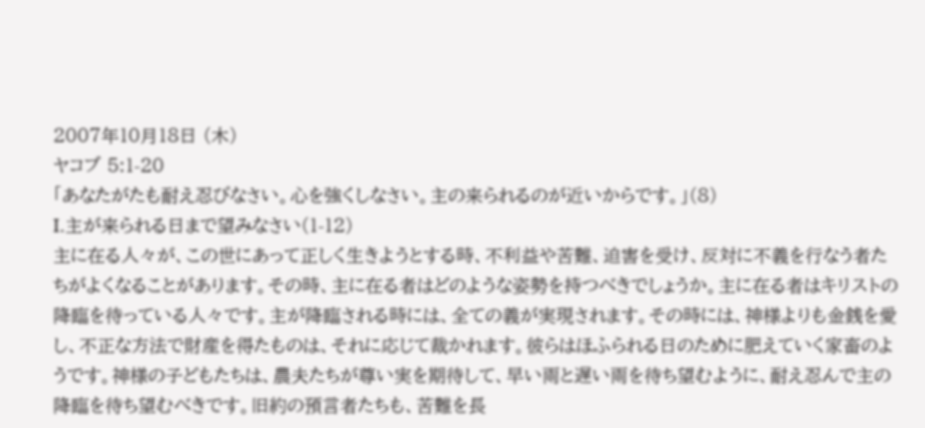2007年10月18日 (木)
ヤコブ 5:1-20
「あなたがたも耐え忍びなさい。心を強くしなさい。主の来られるのが近いからです。」(8)
I.主が来られる日まで望みなさい(1-12)
主に在る人々が、この世にあって正しく生きようとする時、不利益や苦難、迫害を受け、反対に不義を行なう者たちがよくなることがあります。その時、主に在る者はどのような姿勢を持つべきでしょうか。主に在る者はキリストの降臨を待っている人々です。主が降臨される時には、全ての義が実現されます。その時には、神様よりも金銭を愛し、不正な方法で財産を得たものは、それに応じて裁かれます。彼らはほふられる日のために肥えていく家畜のようです。神様の子どもたちは、農夫たちが尊い実を期待して、早い雨と遅い雨を待ち望むように、耐え忍んで主の降臨を待ち望むべきです。旧約の預言者たちも、苦難を長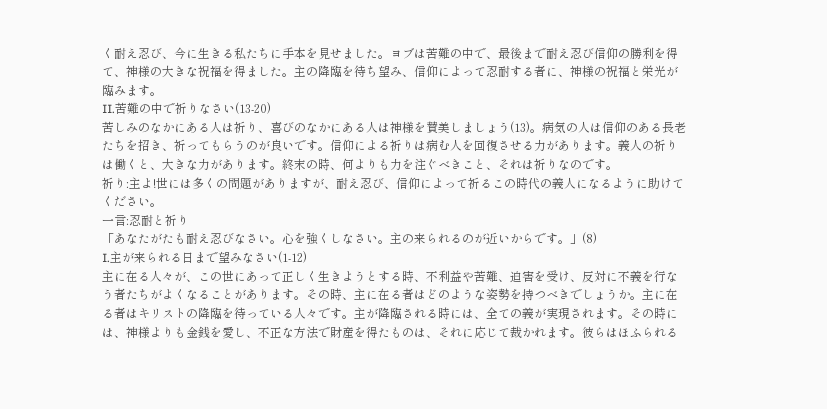く耐え忍び、今に生きる私たちに手本を見せました。ヨブは苦難の中で、最後まで耐え忍び信仰の勝利を得て、神様の大きな祝福を得ました。主の降臨を待ち望み、信仰によって忍耐する者に、神様の祝福と栄光が臨みます。
II.苦難の中で祈りなさい(13-20)
苦しみのなかにある人は祈り、喜びのなかにある人は神様を賛美しましょう(13)。病気の人は信仰のある長老たちを招き、祈ってもらうのが良いです。信仰による祈りは病む人を回復させる力があります。義人の祈りは働くと、大きな力があります。終末の時、何よりも力を注ぐべきこと、それは祈りなのです。
祈り:主よ!世には多くの問題がありますが、耐え忍び、信仰によって祈るこの時代の義人になるように助けてください。
一言:忍耐と祈り
「あなたがたも耐え忍びなさい。心を強くしなさい。主の来られるのが近いからです。」(8)
I.主が来られる日まで望みなさい(1-12)
主に在る人々が、この世にあって正しく生きようとする時、不利益や苦難、迫害を受け、反対に不義を行なう者たちがよくなることがあります。その時、主に在る者はどのような姿勢を持つべきでしょうか。主に在る者はキリストの降臨を待っている人々です。主が降臨される時には、全ての義が実現されます。その時には、神様よりも金銭を愛し、不正な方法で財産を得たものは、それに応じて裁かれます。彼らはほふられる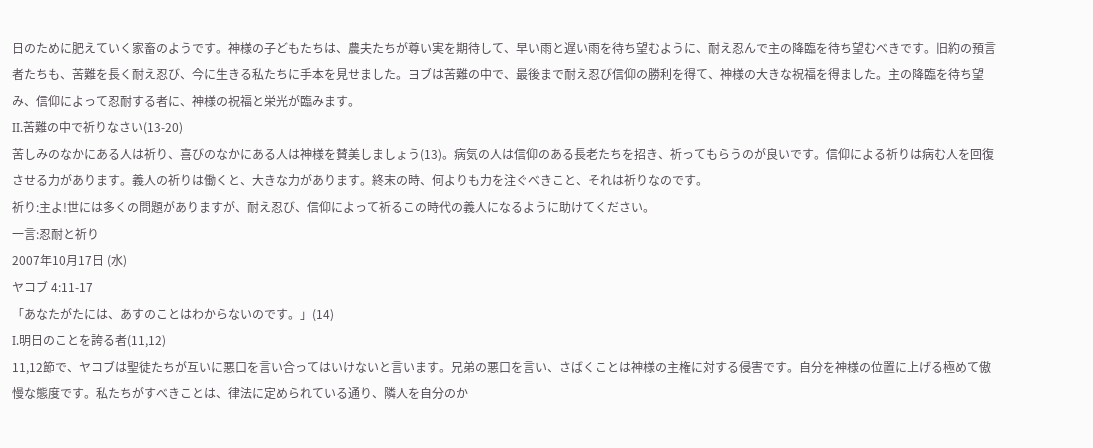日のために肥えていく家畜のようです。神様の子どもたちは、農夫たちが尊い実を期待して、早い雨と遅い雨を待ち望むように、耐え忍んで主の降臨を待ち望むべきです。旧約の預言者たちも、苦難を長く耐え忍び、今に生きる私たちに手本を見せました。ヨブは苦難の中で、最後まで耐え忍び信仰の勝利を得て、神様の大きな祝福を得ました。主の降臨を待ち望み、信仰によって忍耐する者に、神様の祝福と栄光が臨みます。
II.苦難の中で祈りなさい(13-20)
苦しみのなかにある人は祈り、喜びのなかにある人は神様を賛美しましょう(13)。病気の人は信仰のある長老たちを招き、祈ってもらうのが良いです。信仰による祈りは病む人を回復させる力があります。義人の祈りは働くと、大きな力があります。終末の時、何よりも力を注ぐべきこと、それは祈りなのです。
祈り:主よ!世には多くの問題がありますが、耐え忍び、信仰によって祈るこの時代の義人になるように助けてください。
一言:忍耐と祈り
2007年10月17日 (水)
ヤコブ 4:11-17
「あなたがたには、あすのことはわからないのです。」(14)
I.明日のことを誇る者(11,12)
11,12節で、ヤコブは聖徒たちが互いに悪口を言い合ってはいけないと言います。兄弟の悪口を言い、さばくことは神様の主権に対する侵害です。自分を神様の位置に上げる極めて傲慢な態度です。私たちがすべきことは、律法に定められている通り、隣人を自分のか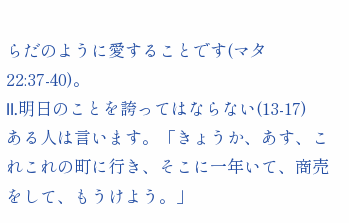らだのように愛することです(マタ22:37-40)。
II.明日のことを誇ってはならない(13-17)
ある人は言います。「きょうか、あす、これこれの町に行き、そこに一年いて、商売をして、もうけよう。」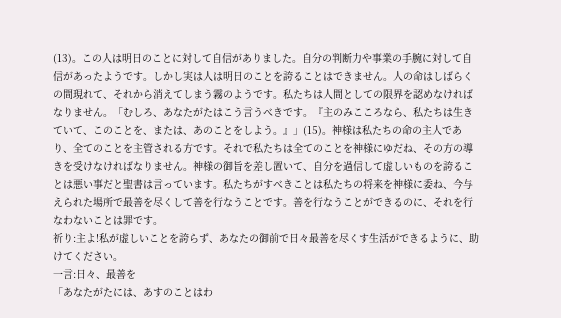(13)。この人は明日のことに対して自信がありました。自分の判断力や事業の手腕に対して自信があったようです。しかし実は人は明日のことを誇ることはできません。人の命はしばらくの間現れて、それから消えてしまう霧のようです。私たちは人間としての限界を認めなければなりません。「むしろ、あなたがたはこう言うべきです。『主のみこころなら、私たちは生きていて、このことを、または、あのことをしよう。』」(15)。神様は私たちの命の主人であり、全てのことを主管される方です。それで私たちは全てのことを神様にゆだね、その方の導きを受けなければなりません。神様の御旨を差し置いて、自分を過信して虚しいものを誇ることは悪い事だと聖書は言っています。私たちがすべきことは私たちの将来を神様に委ね、今与えられた場所で最善を尽くして善を行なうことです。善を行なうことができるのに、それを行なわないことは罪です。
祈り:主よ!私が虚しいことを誇らず、あなたの御前で日々最善を尽くす生活ができるように、助けてください。
一言:日々、最善を
「あなたがたには、あすのことはわ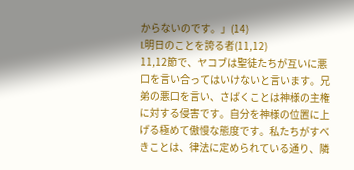からないのです。」(14)
I.明日のことを誇る者(11,12)
11,12節で、ヤコブは聖徒たちが互いに悪口を言い合ってはいけないと言います。兄弟の悪口を言い、さばくことは神様の主権に対する侵害です。自分を神様の位置に上げる極めて傲慢な態度です。私たちがすべきことは、律法に定められている通り、隣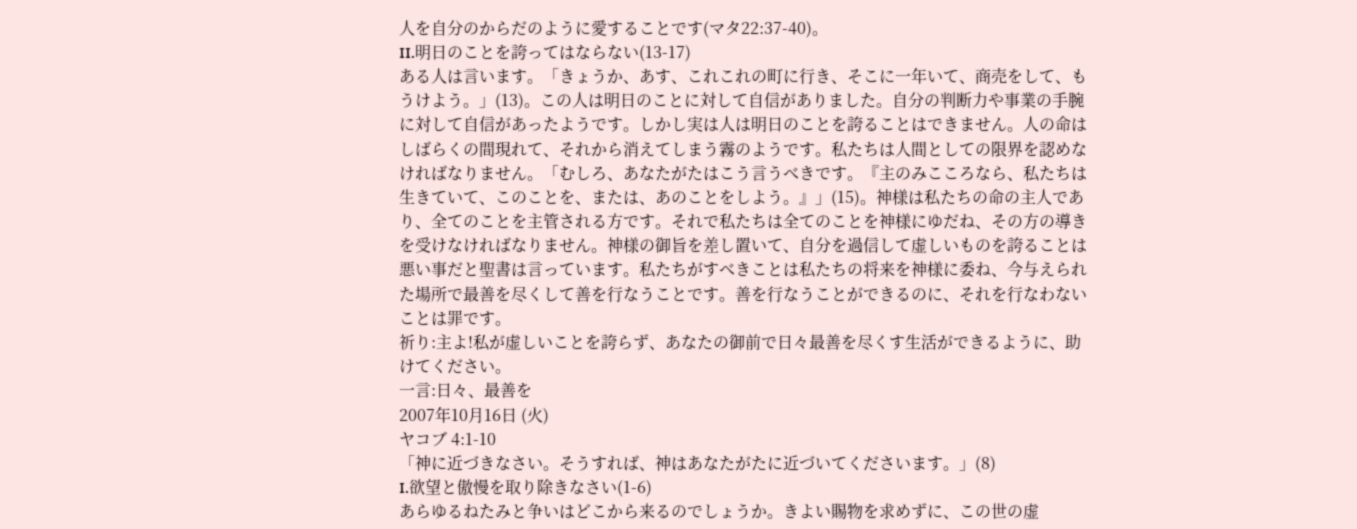人を自分のからだのように愛することです(マタ22:37-40)。
II.明日のことを誇ってはならない(13-17)
ある人は言います。「きょうか、あす、これこれの町に行き、そこに一年いて、商売をして、もうけよう。」(13)。この人は明日のことに対して自信がありました。自分の判断力や事業の手腕に対して自信があったようです。しかし実は人は明日のことを誇ることはできません。人の命はしばらくの間現れて、それから消えてしまう霧のようです。私たちは人間としての限界を認めなければなりません。「むしろ、あなたがたはこう言うべきです。『主のみこころなら、私たちは生きていて、このことを、または、あのことをしよう。』」(15)。神様は私たちの命の主人であり、全てのことを主管される方です。それで私たちは全てのことを神様にゆだね、その方の導きを受けなければなりません。神様の御旨を差し置いて、自分を過信して虚しいものを誇ることは悪い事だと聖書は言っています。私たちがすべきことは私たちの将来を神様に委ね、今与えられた場所で最善を尽くして善を行なうことです。善を行なうことができるのに、それを行なわないことは罪です。
祈り:主よ!私が虚しいことを誇らず、あなたの御前で日々最善を尽くす生活ができるように、助けてください。
一言:日々、最善を
2007年10月16日 (火)
ヤコブ 4:1-10
「神に近づきなさい。そうすれば、神はあなたがたに近づいてくださいます。」(8)
I.欲望と傲慢を取り除きなさい(1-6)
あらゆるねたみと争いはどこから来るのでしょうか。きよい賜物を求めずに、この世の虚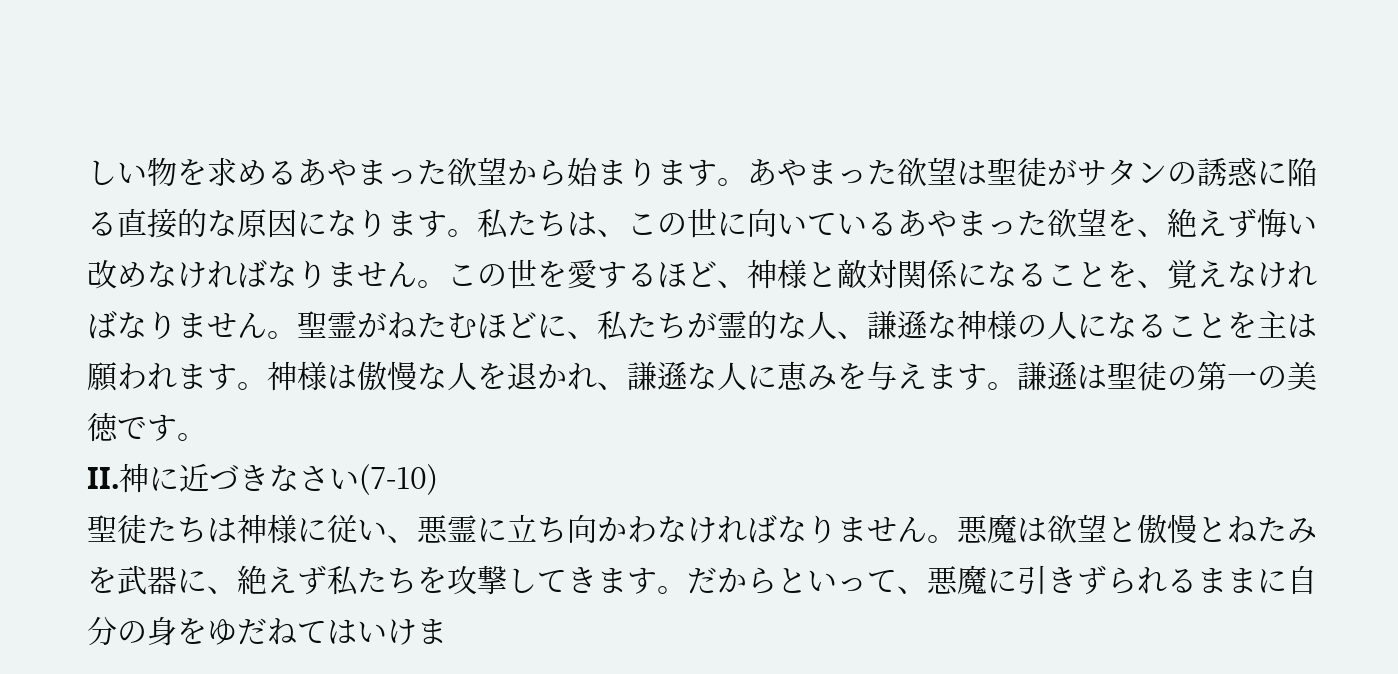しい物を求めるあやまった欲望から始まります。あやまった欲望は聖徒がサタンの誘惑に陥る直接的な原因になります。私たちは、この世に向いているあやまった欲望を、絶えず悔い改めなければなりません。この世を愛するほど、神様と敵対関係になることを、覚えなければなりません。聖霊がねたむほどに、私たちが霊的な人、謙遜な神様の人になることを主は願われます。神様は傲慢な人を退かれ、謙遜な人に恵みを与えます。謙遜は聖徒の第一の美徳です。
II.神に近づきなさい(7-10)
聖徒たちは神様に従い、悪霊に立ち向かわなければなりません。悪魔は欲望と傲慢とねたみを武器に、絶えず私たちを攻撃してきます。だからといって、悪魔に引きずられるままに自分の身をゆだねてはいけま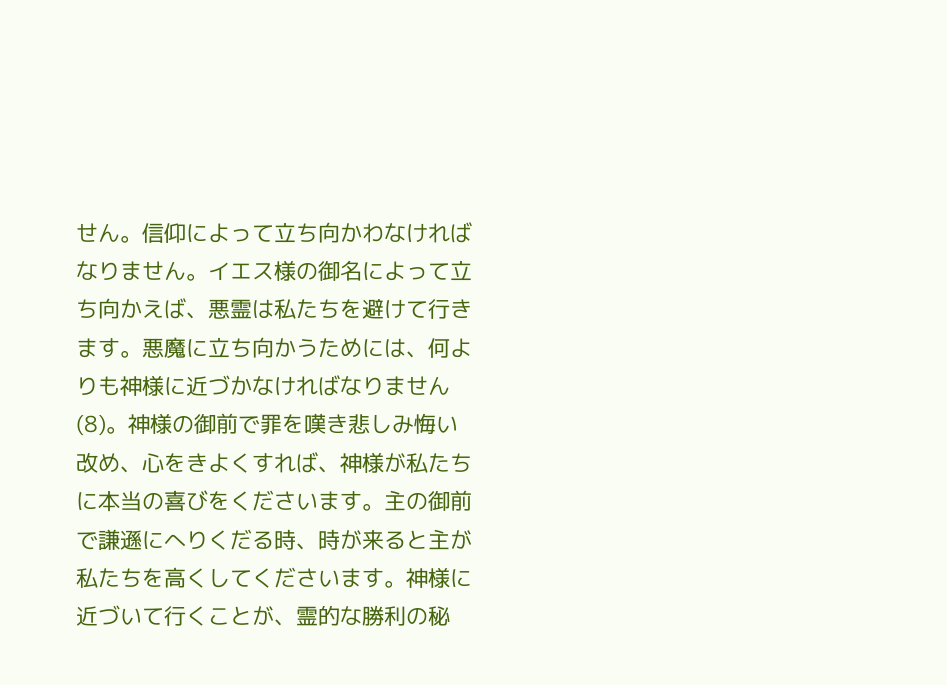せん。信仰によって立ち向かわなければなりません。イエス様の御名によって立ち向かえば、悪霊は私たちを避けて行きます。悪魔に立ち向かうためには、何よりも神様に近づかなければなりません(8)。神様の御前で罪を嘆き悲しみ悔い改め、心をきよくすれば、神様が私たちに本当の喜びをくださいます。主の御前で謙遜にへりくだる時、時が来ると主が私たちを高くしてくださいます。神様に近づいて行くことが、霊的な勝利の秘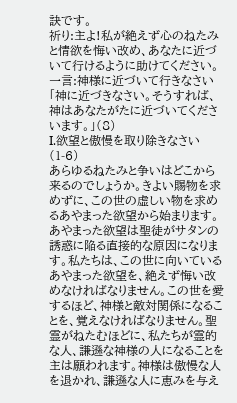訣です。
祈り:主よ!私が絶えず心のねたみと情欲を悔い改め、あなたに近づいて行けるように助けてください。
一言:神様に近づいて行きなさい
「神に近づきなさい。そうすれば、神はあなたがたに近づいてくださいます。」(8)
I.欲望と傲慢を取り除きなさい(1-6)
あらゆるねたみと争いはどこから来るのでしょうか。きよい賜物を求めずに、この世の虚しい物を求めるあやまった欲望から始まります。あやまった欲望は聖徒がサタンの誘惑に陥る直接的な原因になります。私たちは、この世に向いているあやまった欲望を、絶えず悔い改めなければなりません。この世を愛するほど、神様と敵対関係になることを、覚えなければなりません。聖霊がねたむほどに、私たちが霊的な人、謙遜な神様の人になることを主は願われます。神様は傲慢な人を退かれ、謙遜な人に恵みを与え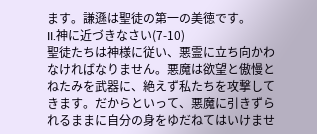ます。謙遜は聖徒の第一の美徳です。
II.神に近づきなさい(7-10)
聖徒たちは神様に従い、悪霊に立ち向かわなければなりません。悪魔は欲望と傲慢とねたみを武器に、絶えず私たちを攻撃してきます。だからといって、悪魔に引きずられるままに自分の身をゆだねてはいけませ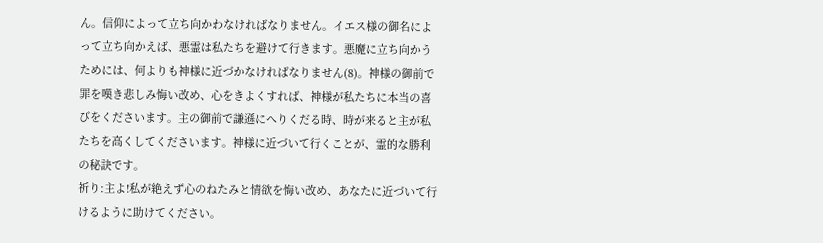ん。信仰によって立ち向かわなければなりません。イエス様の御名によって立ち向かえば、悪霊は私たちを避けて行きます。悪魔に立ち向かうためには、何よりも神様に近づかなければなりません(8)。神様の御前で罪を嘆き悲しみ悔い改め、心をきよくすれば、神様が私たちに本当の喜びをくださいます。主の御前で謙遜にへりくだる時、時が来ると主が私たちを高くしてくださいます。神様に近づいて行くことが、霊的な勝利の秘訣です。
祈り:主よ!私が絶えず心のねたみと情欲を悔い改め、あなたに近づいて行けるように助けてください。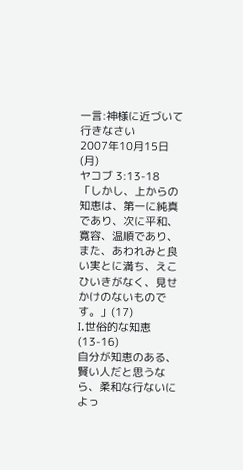一言:神様に近づいて行きなさい
2007年10月15日 (月)
ヤコブ 3:13-18
「しかし、上からの知恵は、第一に純真であり、次に平和、寛容、温順であり、また、あわれみと良い実とに満ち、えこひいきがなく、見せかけのないものです。」(17)
I.世俗的な知恵(13-16)
自分が知恵のある、賢い人だと思うなら、柔和な行ないによっ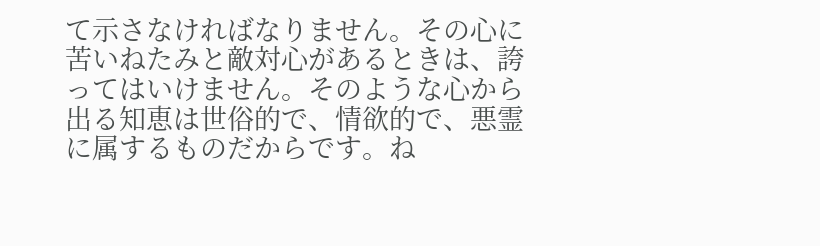て示さなければなりません。その心に苦いねたみと敵対心があるときは、誇ってはいけません。そのような心から出る知恵は世俗的で、情欲的で、悪霊に属するものだからです。ね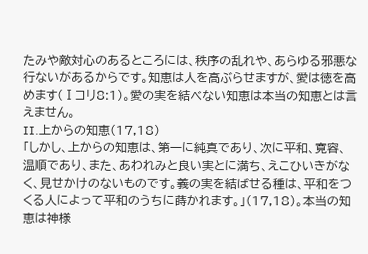たみや敵対心のあるところには、秩序の乱れや、あらゆる邪悪な行ないがあるからです。知恵は人を高ぶらせますが、愛は徳を高めます(Ⅰコリ8:1)。愛の実を結べない知恵は本当の知恵とは言えません。
II.上からの知恵(17,18)
「しかし、上からの知恵は、第一に純真であり、次に平和、寛容、温順であり、また、あわれみと良い実とに満ち、えこひいきがなく、見せかけのないものです。義の実を結ばせる種は、平和をつくる人によって平和のうちに蒔かれます。」(17,18)。本当の知恵は神様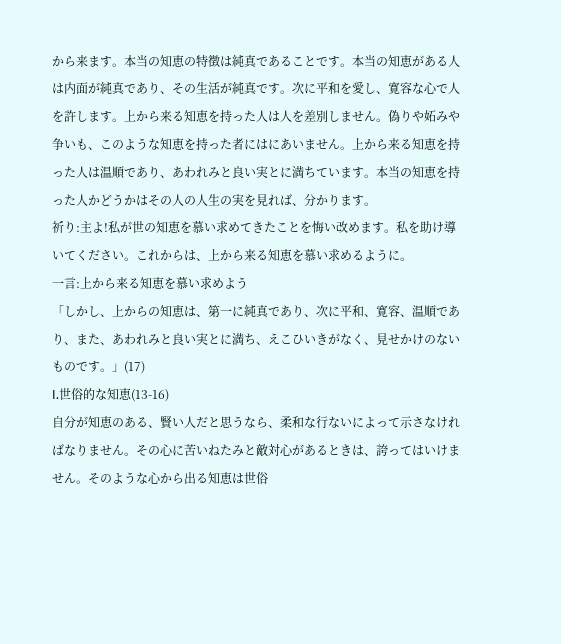から来ます。本当の知恵の特徴は純真であることです。本当の知恵がある人は内面が純真であり、その生活が純真です。次に平和を愛し、寛容な心で人を許します。上から来る知恵を持った人は人を差別しません。偽りや妬みや争いも、このような知恵を持った者にはにあいません。上から来る知恵を持った人は温順であり、あわれみと良い実とに満ちています。本当の知恵を持った人かどうかはその人の人生の実を見れば、分かります。
祈り:主よ!私が世の知恵を慕い求めてきたことを悔い改めます。私を助け導いてください。これからは、上から来る知恵を慕い求めるように。
一言:上から来る知恵を慕い求めよう
「しかし、上からの知恵は、第一に純真であり、次に平和、寛容、温順であり、また、あわれみと良い実とに満ち、えこひいきがなく、見せかけのないものです。」(17)
I.世俗的な知恵(13-16)
自分が知恵のある、賢い人だと思うなら、柔和な行ないによって示さなければなりません。その心に苦いねたみと敵対心があるときは、誇ってはいけません。そのような心から出る知恵は世俗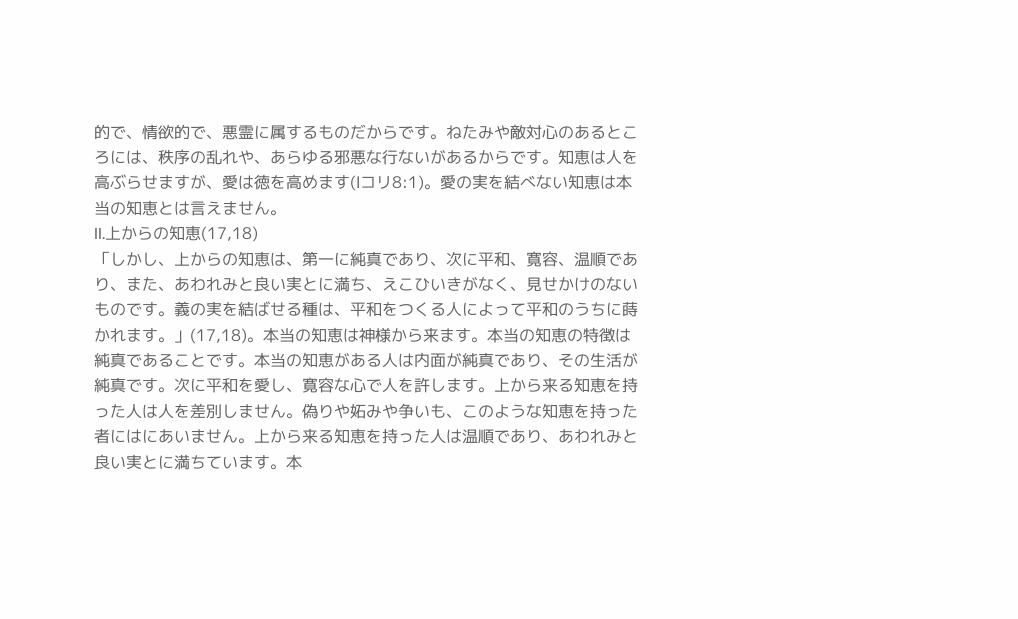的で、情欲的で、悪霊に属するものだからです。ねたみや敵対心のあるところには、秩序の乱れや、あらゆる邪悪な行ないがあるからです。知恵は人を高ぶらせますが、愛は徳を高めます(Ⅰコリ8:1)。愛の実を結べない知恵は本当の知恵とは言えません。
II.上からの知恵(17,18)
「しかし、上からの知恵は、第一に純真であり、次に平和、寛容、温順であり、また、あわれみと良い実とに満ち、えこひいきがなく、見せかけのないものです。義の実を結ばせる種は、平和をつくる人によって平和のうちに蒔かれます。」(17,18)。本当の知恵は神様から来ます。本当の知恵の特徴は純真であることです。本当の知恵がある人は内面が純真であり、その生活が純真です。次に平和を愛し、寛容な心で人を許します。上から来る知恵を持った人は人を差別しません。偽りや妬みや争いも、このような知恵を持った者にはにあいません。上から来る知恵を持った人は温順であり、あわれみと良い実とに満ちています。本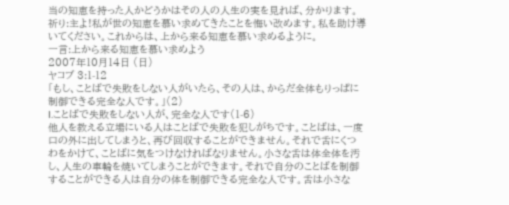当の知恵を持った人かどうかはその人の人生の実を見れば、分かります。
祈り:主よ!私が世の知恵を慕い求めてきたことを悔い改めます。私を助け導いてください。これからは、上から来る知恵を慕い求めるように。
一言:上から来る知恵を慕い求めよう
2007年10月14日 (日)
ヤコブ 3:1-12
「もし、ことばで失敗をしない人がいたら、その人は、からだ全体もりっぱに制御できる完全な人です。」(2)
I.ことばで失敗をしない人が、完全な人です(1-6)
他人を教える立場にいる人はことばで失敗を犯しがちです。ことばは、一度口の外に出してしまうと、再び回収することができません。それで舌にくつわをかけて、ことばに気をつけなければなりません。小さな舌は体全体を汚し、人生の車輪を焼いてしまうことができます。それで自分のことばを制御することができる人は自分の体を制御できる完全な人です。舌は小さな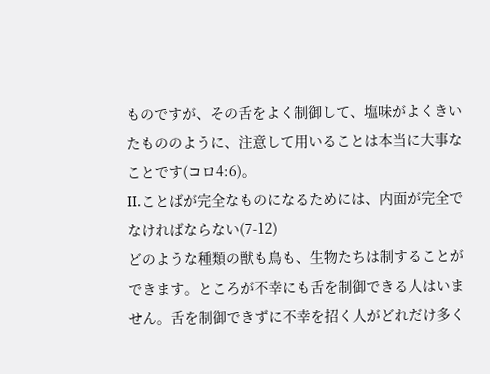ものですが、その舌をよく制御して、塩味がよくきいたもののように、注意して用いることは本当に大事なことです(コロ4:6)。
II.ことばが完全なものになるためには、内面が完全でなければならない(7-12)
どのような種類の獣も鳥も、生物たちは制することができます。ところが不幸にも舌を制御できる人はいません。舌を制御できずに不幸を招く人がどれだけ多く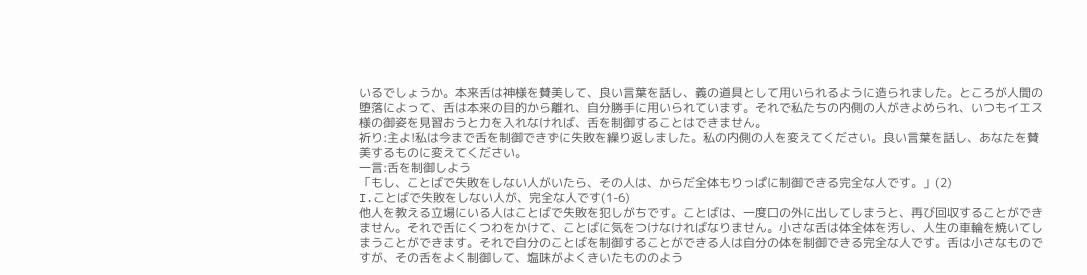いるでしょうか。本来舌は神様を賛美して、良い言葉を話し、義の道具として用いられるように造られました。ところが人間の堕落によって、舌は本来の目的から離れ、自分勝手に用いられています。それで私たちの内側の人がきよめられ、いつもイエス様の御姿を見習おうと力を入れなければ、舌を制御することはできません。
祈り:主よ!私は今まで舌を制御できずに失敗を繰り返しました。私の内側の人を変えてください。良い言葉を話し、あなたを賛美するものに変えてください。
一言:舌を制御しよう
「もし、ことばで失敗をしない人がいたら、その人は、からだ全体もりっぱに制御できる完全な人です。」(2)
I.ことばで失敗をしない人が、完全な人です(1-6)
他人を教える立場にいる人はことばで失敗を犯しがちです。ことばは、一度口の外に出してしまうと、再び回収することができません。それで舌にくつわをかけて、ことばに気をつけなければなりません。小さな舌は体全体を汚し、人生の車輪を焼いてしまうことができます。それで自分のことばを制御することができる人は自分の体を制御できる完全な人です。舌は小さなものですが、その舌をよく制御して、塩味がよくきいたもののよう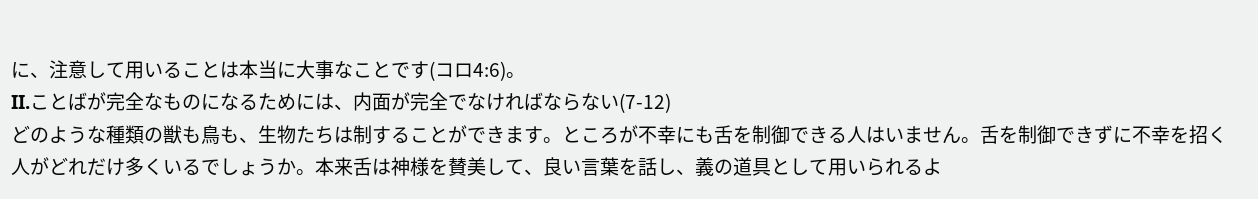に、注意して用いることは本当に大事なことです(コロ4:6)。
II.ことばが完全なものになるためには、内面が完全でなければならない(7-12)
どのような種類の獣も鳥も、生物たちは制することができます。ところが不幸にも舌を制御できる人はいません。舌を制御できずに不幸を招く人がどれだけ多くいるでしょうか。本来舌は神様を賛美して、良い言葉を話し、義の道具として用いられるよ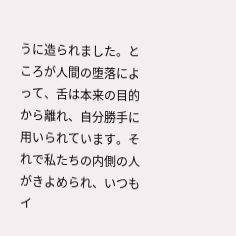うに造られました。ところが人間の堕落によって、舌は本来の目的から離れ、自分勝手に用いられています。それで私たちの内側の人がきよめられ、いつもイ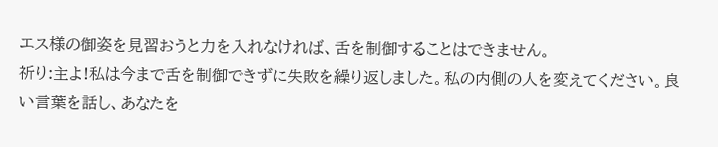エス様の御姿を見習おうと力を入れなければ、舌を制御することはできません。
祈り:主よ!私は今まで舌を制御できずに失敗を繰り返しました。私の内側の人を変えてください。良い言葉を話し、あなたを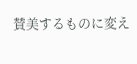賛美するものに変え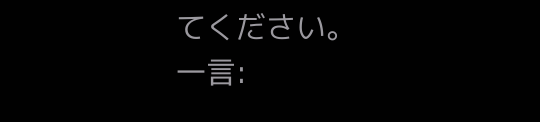てください。
一言: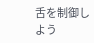舌を制御しよう